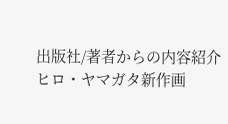出版社/著者からの内容紹介
ヒロ・ヤマガタ新作画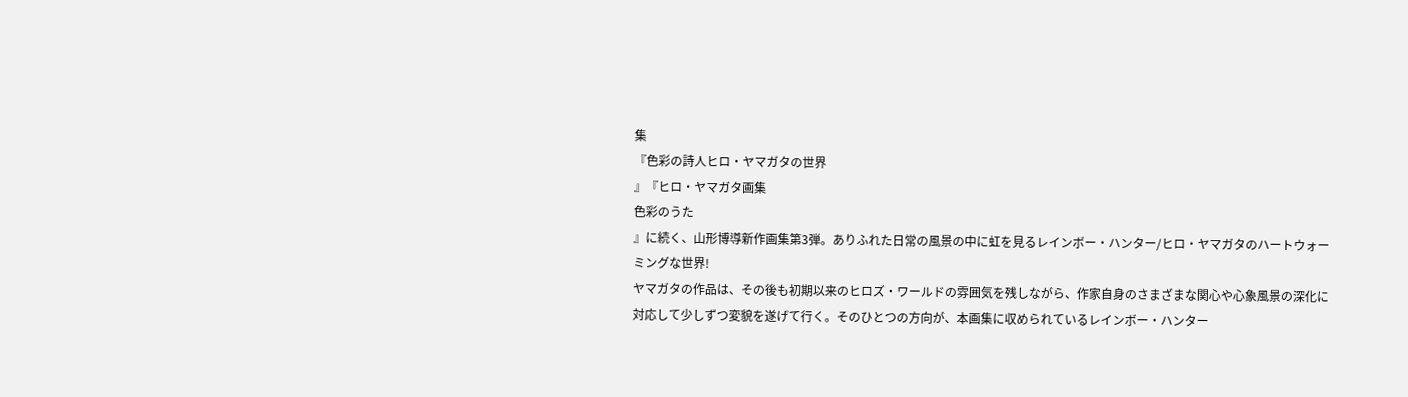集
『色彩の詩人ヒロ・ヤマガタの世界
』『ヒロ・ヤマガタ画集
色彩のうた
』に続く、山形博導新作画集第3弾。ありふれた日常の風景の中に虹を見るレインボー・ハンター/ヒロ・ヤマガタのハートウォーミングな世界!
ヤマガタの作品は、その後も初期以来のヒロズ・ワールドの雰囲気を残しながら、作家自身のさまざまな関心や心象風景の深化に対応して少しずつ変貌を遂げて行く。そのひとつの方向が、本画集に収められているレインボー・ハンター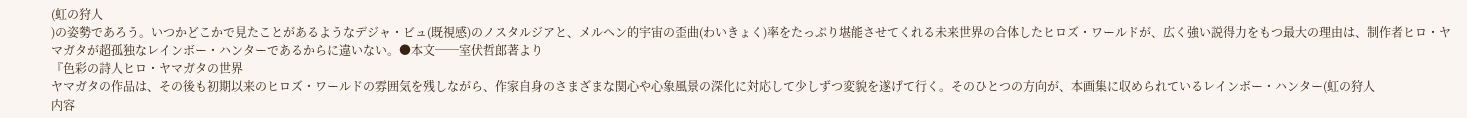(虹の狩人
)の姿勢であろう。いつかどこかで見たことがあるようなデジャ・ビュ(既視感)のノスタルジアと、メルヘン的宇宙の歪曲(わいきょく)率をたっぷり堪能させてくれる未来世界の合体したヒロズ・ワールドが、広く強い説得力をもつ最大の理由は、制作者ヒロ・ヤマガタが超孤独なレインボー・ハンターであるからに違いない。●本文──室伏哲郎著より
『色彩の詩人ヒロ・ヤマガタの世界
ヤマガタの作品は、その後も初期以来のヒロズ・ワールドの雰囲気を残しながら、作家自身のさまざまな関心や心象風景の深化に対応して少しずつ変貌を遂げて行く。そのひとつの方向が、本画集に収められているレインボー・ハンター(虹の狩人
内容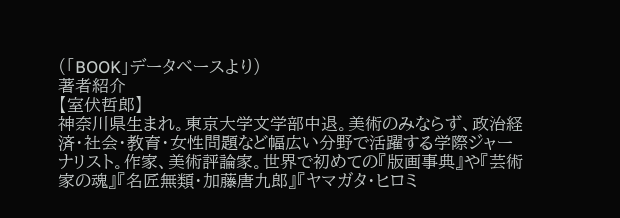(「BOOK」データベースより)
著者紹介
【室伏哲郎】
神奈川県生まれ。東京大学文学部中退。美術のみならず、政治経済・社会・教育・女性問題など幅広い分野で活躍する学際ジャーナリスト。作家、美術評論家。世界で初めての『版画事典』や『芸術家の魂』『名匠無類・加藤唐九郎』『ヤマガタ・ヒロミ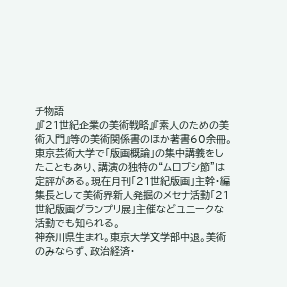チ物語
』『21世紀企業の美術戦略』『素人のための美術入門』等の美術関係書のほか著書60余冊。東京芸術大学で「版画概論」の集中講義をしたこともあり、講演の独特の“ムロブシ節”は定評がある。現在月刊「21世紀版画」主幹・編集長として美術界新人発掘のメセナ活動「21世紀版画グランプリ展」主催などユニークな活動でも知られる。
神奈川県生まれ。東京大学文学部中退。美術のみならず、政治経済・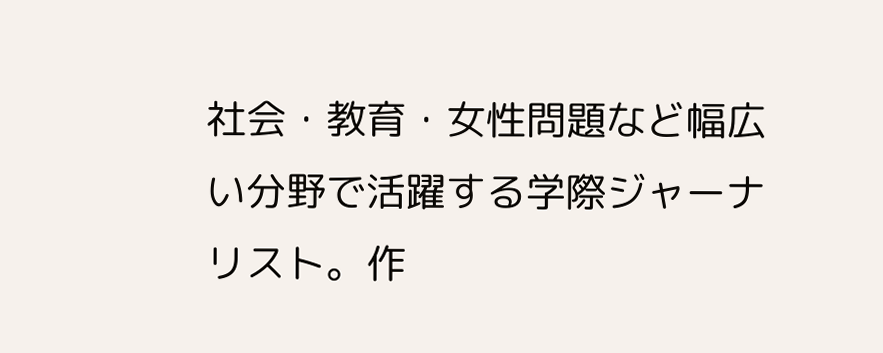社会・教育・女性問題など幅広い分野で活躍する学際ジャーナリスト。作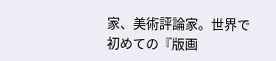家、美術評論家。世界で初めての『版画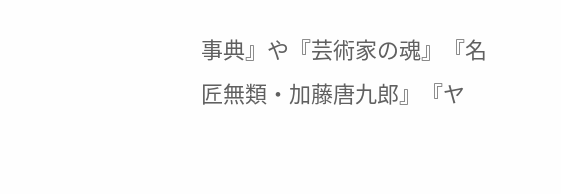事典』や『芸術家の魂』『名匠無類・加藤唐九郎』『ヤ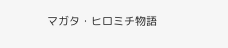マガタ・ヒロミチ物語